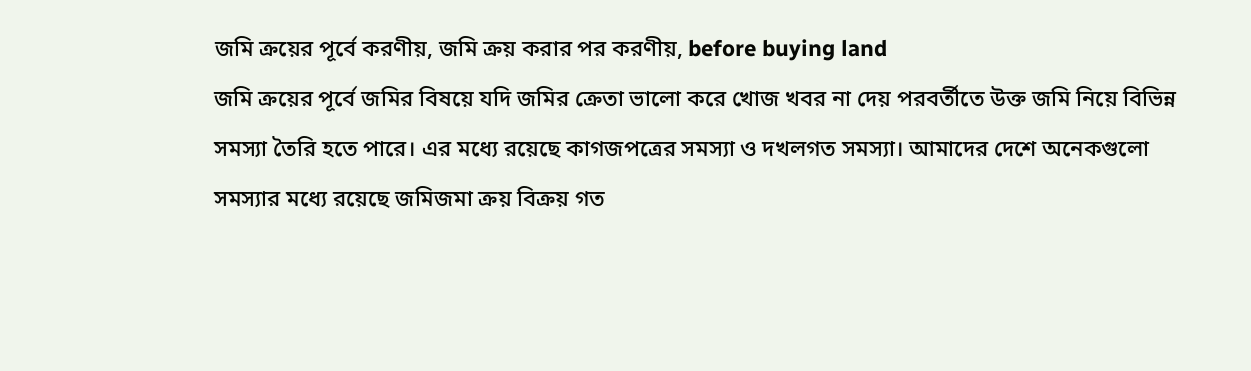জমি ক্রয়ের পূর্বে করণীয়, জমি ক্রয় করার পর করণীয়, before buying land
জমি ক্রয়ের পূর্বে জমির বিষয়ে যদি জমির ক্রেতা ভালো করে খোজ খবর না দেয় পরবর্তীতে উক্ত জমি নিয়ে বিভিন্ন সমস্যা তৈরি হতে পারে। এর মধ্যে রয়েছে কাগজপত্রের সমস্যা ও দখলগত সমস্যা। আমাদের দেশে অনেকগুলো সমস্যার মধ্যে রয়েছে জমিজমা ক্রয় বিক্রয় গত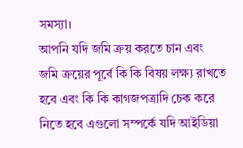সমস্যা।
আপনি যদি জমি ক্রয় করতে চান এবং জমি ক্রয়ের পূর্বে কি কি বিষয় লক্ষ্য রাখতে হবে এবং কি কি কাগজপত্রাদি চেক করে নিতে হবে এগুলো সম্পর্কে যদি আইডিয়া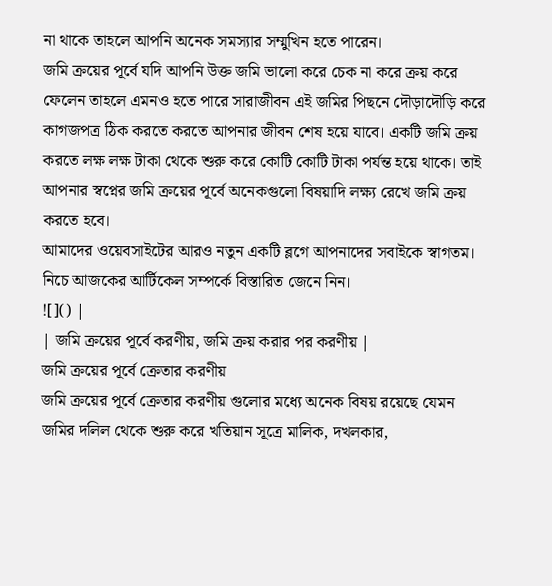না থাকে তাহলে আপনি অনেক সমস্যার সম্মুখিন হতে পারেন।
জমি ক্রয়ের পূর্বে যদি আপনি উক্ত জমি ভালো করে চেক না করে ক্রয় করে ফেলেন তাহলে এমনও হতে পারে সারাজীবন এই জমির পিছনে দৌড়াদৌড়ি করে কাগজপত্র ঠিক করতে করতে আপনার জীবন শেষ হয়ে যাবে। একটি জমি ক্রয় করতে লক্ষ লক্ষ টাকা থেকে শুরু করে কোটি কোটি টাকা পর্যন্ত হয়ে থাকে। তাই আপনার স্বপ্নের জমি ক্রয়ের পূর্বে অনেকগুলো বিষয়াদি লক্ষ্য রেখে জমি ক্রয় করতে হবে।
আমাদের ওয়েবসাইটের আরও নতুন একটি ব্লগে আপনাদের সবাইকে স্বাগতম। নিচে আজকের আর্টিকেল সম্পর্কে বিস্তারিত জেনে নিন।
![]() |
| জমি ক্রয়ের পূর্বে করণীয়, জমি ক্রয় করার পর করণীয় |
জমি ক্রয়ের পূর্বে ক্রেতার করণীয়
জমি ক্রয়ের পূর্বে ক্রেতার করণীয় গুলোর মধ্যে অনেক বিষয় রয়েছে যেমন জমির দলিল থেকে শুরু করে খতিয়ান সূত্রে মালিক, দখলকার,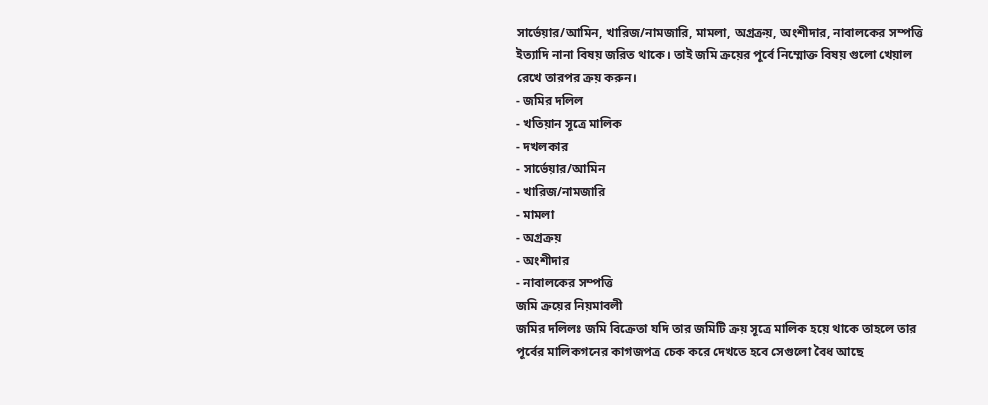সার্ভেয়ার/আমিন, খারিজ/নামজারি, মামলা, অগ্রক্রয়, অংশীদার, নাবালকের সম্পত্তি ইত্যাদি নানা বিষয় জরিত থাকে। তাই জমি ক্রয়ের পূর্বে নিম্মোক্ত বিষয় গুলো খেয়াল রেখে তারপর ক্রয় করুন।
- জমির দলিল
- খতিয়ান সূত্রে মালিক
- দখলকার
- সার্ভেয়ার/আমিন
- খারিজ/নামজারি
- মামলা
- অগ্রক্রয়
- অংশীদার
- নাবালকের সম্পত্তি
জমি ক্রয়ের নিয়মাবলী
জমির দলিলঃ জমি বিক্রেতা যদি তার জমিটি ক্রয় সূত্রে মালিক হয়ে থাকে তাহলে তার পূর্বের মালিকগনের কাগজপত্র চেক করে দেখতে হবে সেগুলো বৈধ আছে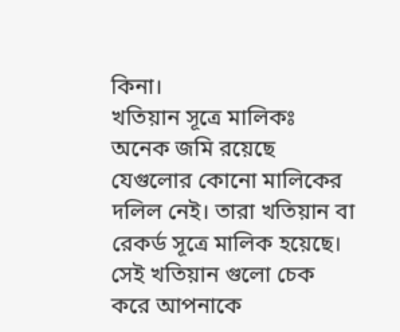কিনা।
খতিয়ান সূত্রে মালিকঃ অনেক জমি রয়েছে যেগুলোর কোনো মালিকের দলিল নেই। তারা খতিয়ান বা রেকর্ড সূত্রে মালিক হয়েছে। সেই খতিয়ান গুলো চেক করে আপনাকে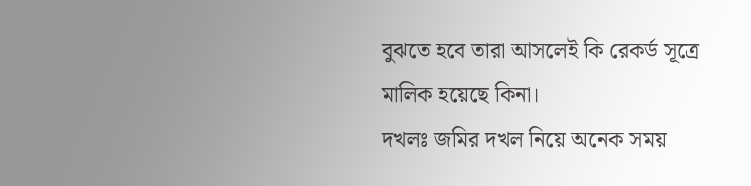বুঝতে হবে তারা আসলেই কি রেকর্ড সূত্রে মালিক হয়েছে কিনা।
দখলঃ জমির দখল নিয়ে অনেক সময়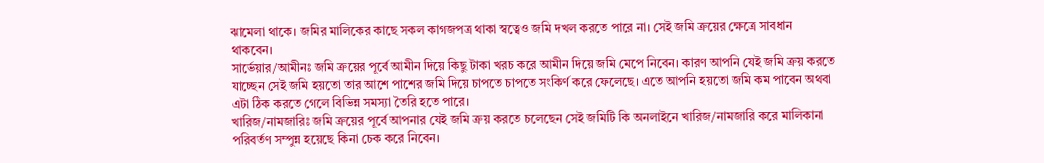ঝামেলা থাকে। জমির মালিকের কাছে সকল কাগজপত্র থাকা স্বত্বেও জমি দখল করতে পারে না। সেই জমি ক্রয়ের ক্ষেত্রে সাবধান থাকবেন।
সার্ভেয়ার/আমীনঃ জমি ক্রয়ের পূর্বে আমীন দিয়ে কিছু টাকা খরচ করে আমীন দিয়ে জমি মেপে নিবেন। কারণ আপনি যেই জমি ক্রয় করতে যাচ্ছেন সেই জমি হয়তো তার আশে পাশের জমি দিয়ে চাপতে চাপতে সংকির্ণ করে ফেলেছে। এতে আপনি হয়তো জমি কম পাবেন অথবা এটা ঠিক করতে গেলে বিভিন্ন সমস্যা তৈরি হতে পারে।
খারিজ/নামজারিঃ জমি ক্রয়ের পূর্বে আপনার যেই জমি ক্রয় করতে চলেছেন সেই জমিটি কি অনলাইনে খারিজ/নামজারি করে মালিকানা পরিবর্তণ সম্পুন্ন হয়েছে কিনা চেক করে নিবেন।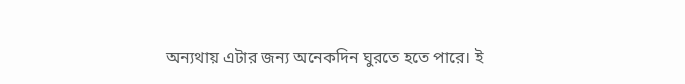অন্যথায় এটার জন্য অনেকদিন ঘুরতে হতে পারে। ই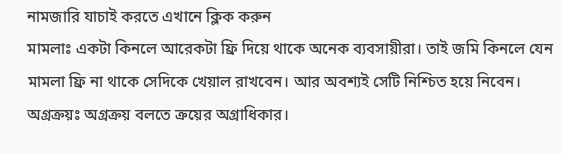নামজারি যাচাই করতে এখানে ক্লিক করুন
মামলাঃ একটা কিনলে আরেকটা ফ্রি দিয়ে থাকে অনেক ব্যবসায়ীরা। তাই জমি কিনলে যেন মামলা ফ্রি না থাকে সেদিকে খেয়াল রাখবেন। আর অবশ্যই সেটি নিশ্চিত হয়ে নিবেন।
অগ্রক্রয়ঃ অগ্রক্রয় বলতে ক্রয়ের অগ্রাধিকার।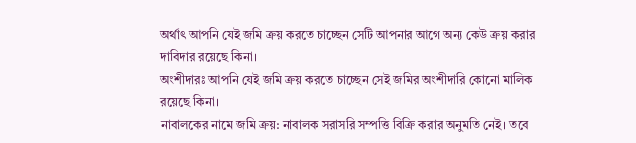অর্থাৎ আপনি যেই জমি ক্রয় করতে চাচ্ছেন সেটি আপনার আগে অন্য কেউ ক্রয় করার দাবিদার রয়েছে কিনা।
অংশীদারঃ আপনি যেই জমি ক্রয় করতে চাচ্ছেন সেই জমির অংশীদারি কোনো মালিক রয়েছে কিনা।
নাবালকের নামে জমি ক্রয়: নাবালক সরাসরি সম্পত্তি বিক্রি করার অনুমতি নেই। তবে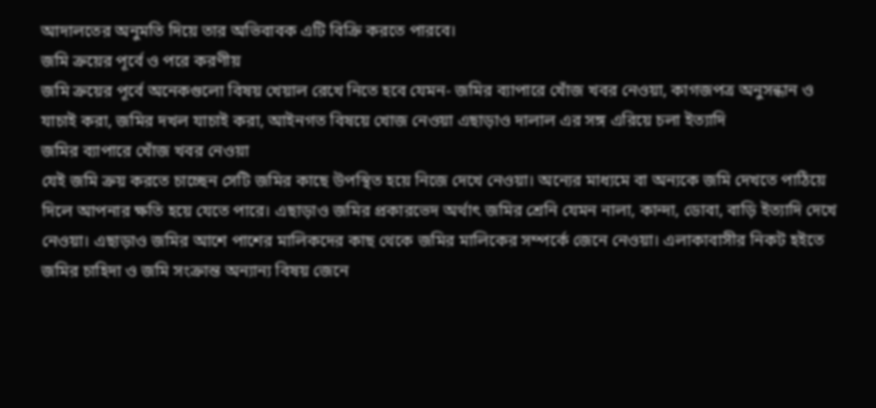আদালতের অনুমতি দিয়ে তার অভিবাবক এটি বিক্রি করতে পারবে।
জমি ক্রয়ের পূর্বে ও পরে করণীয়
জমি ক্রয়ের পূর্বে অনেকগুলো বিষয় খেয়াল রেখে নিতে হবে যেমন- জমির ব্যাপারে খোঁজ খবর নেওয়া, কাগজপত্র অনুসন্ধান ও যাচাই করা, জমির দখল যাচাই করা, আইনগত বিষয়ে খোজ নেওয়া এছাড়াও দালাল এর সঙ্গ এরিয়ে চলা ইত্যাদি
জমির ব্যাপারে খোঁজ খবর নেওয়া
যেই জমি ক্রয় করতে চাচ্ছেন সেটি জমির কাছে উপস্থিত হয়ে নিজে দেখে নেওয়া। অন্যের মাধ্যমে বা অন্যকে জমি দেখতে পাঠিয়ে দিলে আপনার ক্ষতি হয়ে যেতে পারে। এছাড়াও জমির প্রকারভেদ অর্থাৎ জমির শ্রেনি যেমন নালা, কান্দা, ডোবা, বাড়ি ইত্যাদি দেখে নেওয়া। এছাড়াও জমির আশে পাশের মালিকদের কাছ থেকে জমির মালিকের সম্পর্কে জেনে নেওয়া। এলাকাবাসীর নিকট হইতে জমির চাহিদা ও জমি সংক্রান্ত অন্যান্য বিষয় জেনে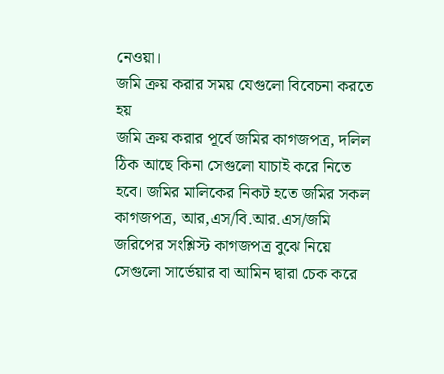নেওয়া।
জমি ক্রয় করার সময় যেগুলো বিবেচনা করতে হয়
জমি ক্রয় করার পূর্বে জমির কাগজপত্র, দলিল ঠিক আছে কিনা সেগুলো যাচাই করে নিতে হবে। জমির মালিকের নিকট হতে জমির সকল কাগজপত্র, আর,এস/বি.আর.এস/জমি জরিপের সংশ্লিস্ট কাগজপত্র বুঝে নিয়ে সেগুলো সার্ভেয়ার বা আমিন দ্বারা চেক করে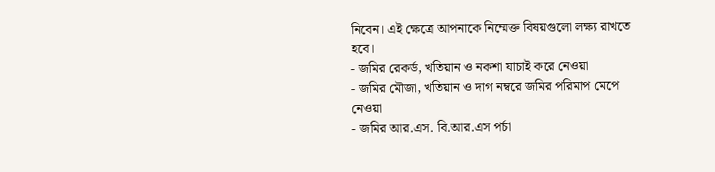নিবেন। এই ক্ষেত্রে আপনাকে নিম্মেক্ত বিষয়গুলো লক্ষ্য রাখতে হবে।
- জমির রেকর্ড, খতিয়ান ও নকশা যাচাই করে নেওয়া
- জমির মৌজা, খতিয়ান ও দাগ নম্বরে জমির পরিমাপ মেপে নেওয়া
- জমির আর.এস. বি.আর.এস পর্চা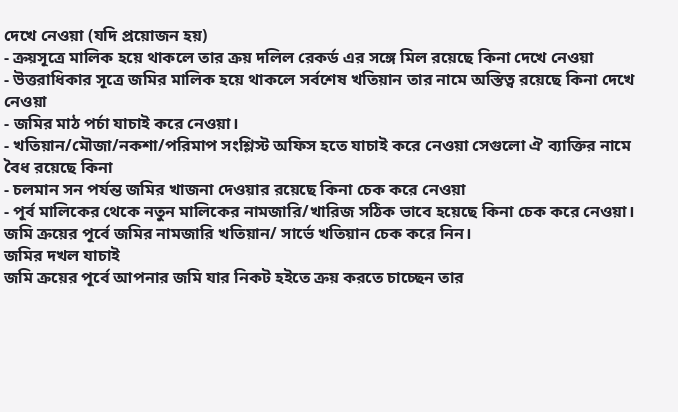দেখে নেওয়া (যদি প্রয়োজন হয়)
- ক্রয়সূত্রে মালিক হয়ে থাকলে তার ক্রয় দলিল রেকর্ড এর সঙ্গে মিল রয়েছে কিনা দেখে নেওয়া
- উত্তরাধিকার সূত্রে জমির মালিক হয়ে থাকলে সর্বশেষ খতিয়ান তার নামে অস্তিত্ব রয়েছে কিনা দেখে নেওয়া
- জমির মাঠ পর্চা যাচাই করে নেওয়া।
- খতিয়ান/মৌজা/নকশা/পরিমাপ সংশ্লিস্ট অফিস হতে যাচাই করে নেওয়া সেগুলো ঐ ব্যাক্তির নামে বৈধ রয়েছে কিনা
- চলমান সন পর্যন্ত জমির খাজনা দেওয়ার রয়েছে কিনা চেক করে নেওয়া
- পূর্ব মালিকের থেকে নতুন মালিকের নামজারি/খারিজ সঠিক ভাবে হয়েছে কিনা চেক করে নেওয়া।
জমি ক্রয়ের পূর্বে জমির নামজারি খতিয়ান/ সার্ভে খতিয়ান চেক করে নিন।
জমির দখল যাচাই
জমি ক্রয়ের পূর্বে আপনার জমি যার নিকট হইতে ক্রয় করতে চাচ্ছেন তার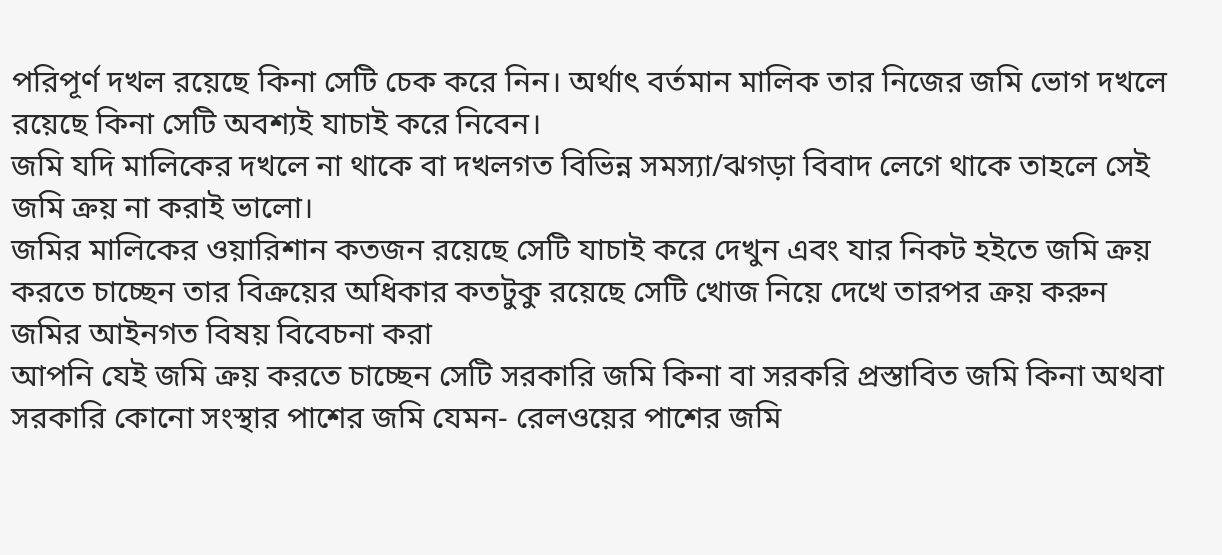পরিপূর্ণ দখল রয়েছে কিনা সেটি চেক করে নিন। অর্থাৎ বর্তমান মালিক তার নিজের জমি ভোগ দখলে রয়েছে কিনা সেটি অবশ্যই যাচাই করে নিবেন।
জমি যদি মালিকের দখলে না থাকে বা দখলগত বিভিন্ন সমস্যা/ঝগড়া বিবাদ লেগে থাকে তাহলে সেই জমি ক্রয় না করাই ভালো।
জমির মালিকের ওয়ারিশান কতজন রয়েছে সেটি যাচাই করে দেখুন এবং যার নিকট হইতে জমি ক্রয় করতে চাচ্ছেন তার বিক্রয়ের অধিকার কতটুকু রয়েছে সেটি খোজ নিয়ে দেখে তারপর ক্রয় করুন
জমির আইনগত বিষয় বিবেচনা করা
আপনি যেই জমি ক্রয় করতে চাচ্ছেন সেটি সরকারি জমি কিনা বা সরকরি প্রস্তাবিত জমি কিনা অথবা সরকারি কোনো সংস্থার পাশের জমি যেমন- রেলওয়ের পাশের জমি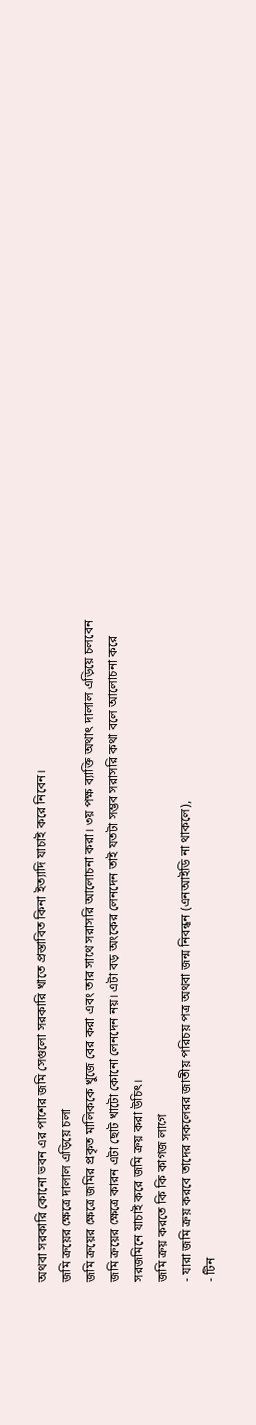অথবা সরকারি কোনো ভবন এর পাশের জমি সেগুলো সরকারি খাতে প্রস্তাবিত কিনা ইত্যাদি যাচাই করে নিবেন।
জমি ক্রয়ের ক্ষেত্রে দালাল এড়িয়ে চলা
জমি ক্রয়ের ক্ষেত্রে জমির প্রকৃত মালিককে খুজে বের করা এবং তার সাথে সরাসরি আলোচনা করা। ৩য় পক্ষ ব্যাক্তি অথাৎ দালাল এড়িয়ে চলবেন জমি ক্রয়ের ক্ষেত্রে কারন এটা ছোট খাটো কোনো লেনদেন নয়। এটা বড় অংকের লেনদেন তাই যতটা সম্ভব সরাসরি কথা বলে আলোচনা করে সরজমিনে যাচাই করে জমি ক্রয় করা উচিৎ।
জমি ক্রয় করতে কি কি কাগজ লাগে
- যারা জমি ক্রয় করবে তাদের সকলেরর জাতীয় পরিচয় পত্র অথবা জন্ম নিবন্ধন (এনআইডি না থাকলে),
- টিন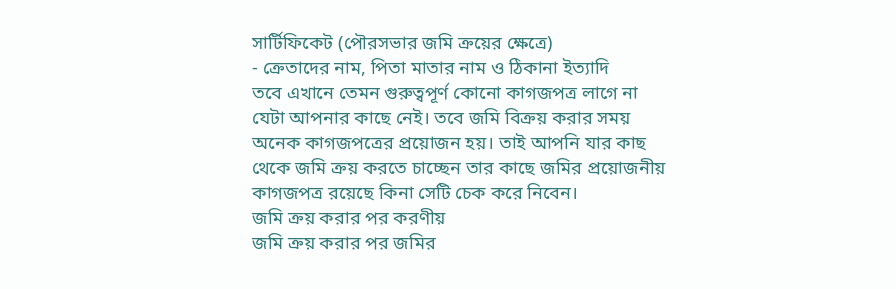সার্টিফিকেট (পৌরসভার জমি ক্রয়ের ক্ষেত্রে)
- ক্রেতাদের নাম, পিতা মাতার নাম ও ঠিকানা ইত্যাদি
তবে এখানে তেমন গুরুত্বপূর্ণ কোনো কাগজপত্র লাগে না যেটা আপনার কাছে নেই। তবে জমি বিক্রয় করার সময় অনেক কাগজপত্রের প্রয়োজন হয়। তাই আপনি যার কাছ থেকে জমি ক্রয় করতে চাচ্ছেন তার কাছে জমির প্রয়োজনীয় কাগজপত্র রয়েছে কিনা সেটি চেক করে নিবেন।
জমি ক্রয় করার পর করণীয়
জমি ক্রয় করার পর জমির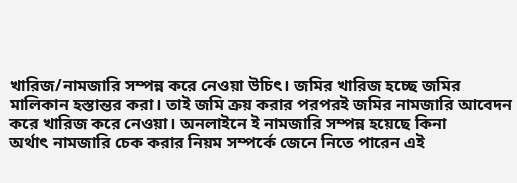খারিজ/নামজারি সম্পন্ন করে নেওয়া উচিৎ। জমির খারিজ হচ্ছে জমির মালিকান হস্তান্তর করা। তাই জমি ক্রয় করার পরপরই জমির নামজারি আবেদন করে খারিজ করে নেওয়া। অনলাইনে ই নামজারি সম্পন্ন হয়েছে কিনা
অর্থাৎ নামজারি চেক করার নিয়ম সম্পর্কে জেনে নিতে পারেন এই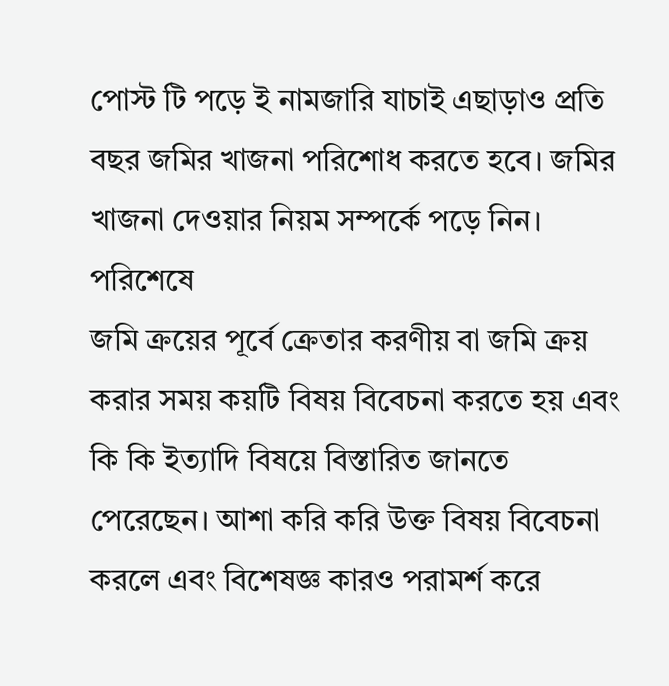পোস্ট টি পড়ে ই নামজারি যাচাই এছাড়াও প্রতি বছর জমির খাজনা পরিশোধ করতে হবে। জমির খাজনা দেওয়ার নিয়ম সম্পর্কে পড়ে নিন।
পরিশেষে
জমি ক্রয়ের পূর্বে ক্রেতার করণীয় বা জমি ক্রয় করার সময় কয়টি বিষয় বিবেচনা করতে হয় এবং কি কি ইত্যাদি বিষয়ে বিস্তারিত জানতে পেরেছেন। আশা করি করি উক্ত বিষয় বিবেচনা করলে এবং বিশেষজ্ঞ কারও পরামর্শ করে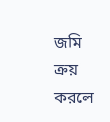জমি ক্রয় করলে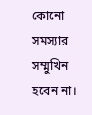কোনো সমস্যার সম্মুখিন হবেন না।